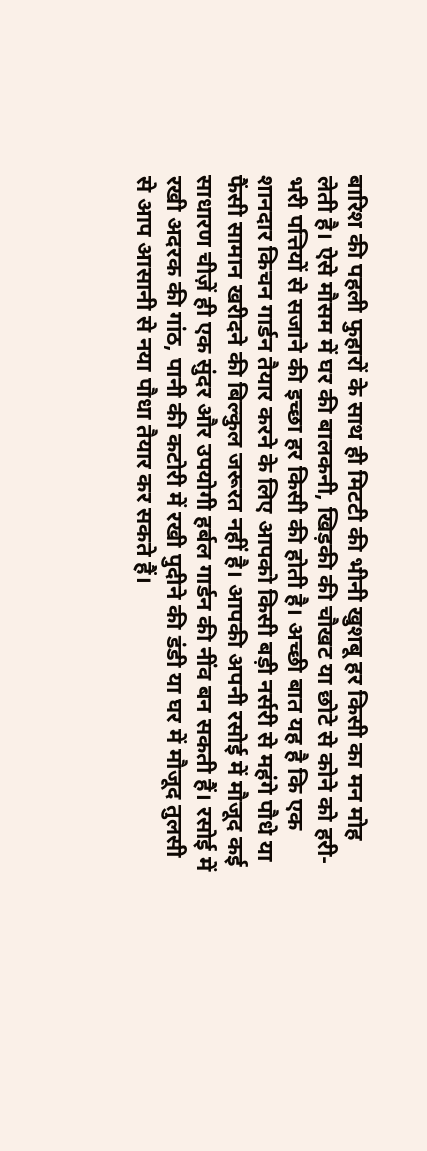बारिश की पहली फुहारों के साथ ही मिटटी की भीनी खुशबू हर किसी का मन मोह लेती है। ऐसे मौसम में घर की बालकनी, खिड़की की चौखट या छोटे से कोने को हरी-भरी पत्तियों से सजाने की इच्छा हर किसी की होती है। अच्छी बात यह है कि एक शानदार किचन गार्डन तैयार करने के लिए आपको किसी बड़ी नर्सरी से महंगे पौधे या फैंसी सामान खरीदने की बिल्कुल जरूरत नहीं है। आपकी अपनी रसोई में मौजूद कई साधारण चीज़ें ही एक सुंदर और उपयोगी हर्बल गार्डन की नींव बन सकती हैं। रसोई में रखी अदरक की गांठ, पानी की कटोरी में रखी पुदीने की डंडी या घर में मौजूद तुलसी से आप आसानी से नया पौधा तैयार कर सकते हैं।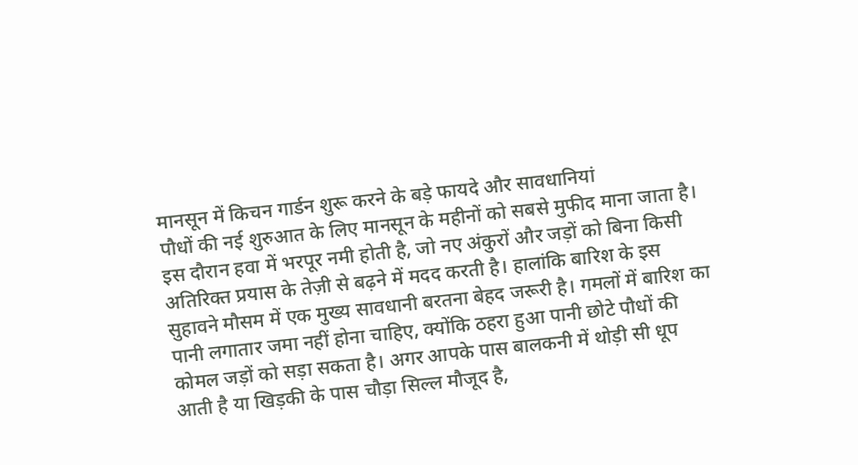मानसून में किचन गार्डन शुरू करने के बड़े फायदे और सावधानियां
पौधों की नई शुरुआत के लिए मानसून के महीनों को सबसे मुफीद माना जाता है। इस दौरान हवा में भरपूर नमी होती है, जो नए अंकुरों और जड़ों को बिना किसी अतिरिक्त प्रयास के तेज़ी से बढ़ने में मदद करती है। हालांकि बारिश के इस सुहावने मौसम में एक मुख्य सावधानी बरतना बेहद जरूरी है। गमलों में बारिश का पानी लगातार जमा नहीं होना चाहिए, क्योंकि ठहरा हुआ पानी छोटे पौधों की कोमल जड़ों को सड़ा सकता है। अगर आपके पास बालकनी में थोड़ी सी धूप आती है या खिड़की के पास चौड़ा सिल्ल मौजूद है,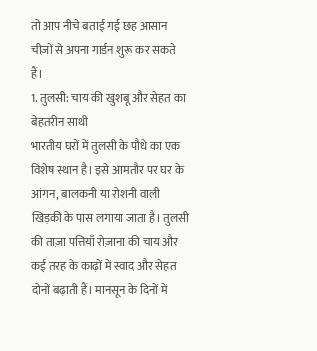तो आप नीचे बताई गई छह आसान चीज़ों से अपना गार्डन शुरू कर सकते हैं।
1. तुलसी: चाय की खुशबू और सेहत का बेहतरीन साथी
भारतीय घरों में तुलसी के पौधे का एक विशेष स्थान है। इसे आमतौर पर घर के आंगन, बालकनी या रोशनी वाली खिड़की के पास लगाया जाता है। तुलसी की ताज़ा पत्तियाँ रोज़ाना की चाय और कई तरह के काढ़ों में स्वाद और सेहत दोनों बढ़ाती हैं। मानसून के दिनों में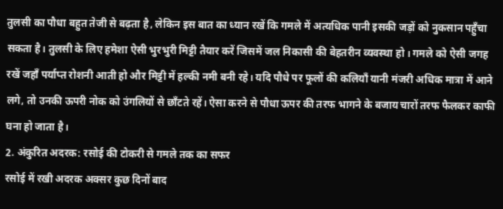तुलसी का पौधा बहुत तेजी से बढ़ता है, लेकिन इस बात का ध्यान रखें कि गमले में अत्यधिक पानी इसकी जड़ों को नुकसान पहुँचा सकता है। तुलसी के लिए हमेशा ऐसी भुरभुरी मिट्टी तैयार करें जिसमें जल निकासी की बेहतरीन व्यवस्था हो। गमले को ऐसी जगह रखें जहाँ पर्याप्त रोशनी आती हो और मिट्टी में हल्की नमी बनी रहे। यदि पौधे पर फूलों की कलियाँ यानी मंजरी अधिक मात्रा में आने लगे, तो उनकी ऊपरी नोक को उंगलियों से छाँटते रहें। ऐसा करने से पौधा ऊपर की तरफ भागने के बजाय चारों तरफ फैलकर काफी घना हो जाता है।
2. अंकुरित अदरक: रसोई की टोकरी से गमले तक का सफर
रसोई में रखी अदरक अक्सर कुछ दिनों बाद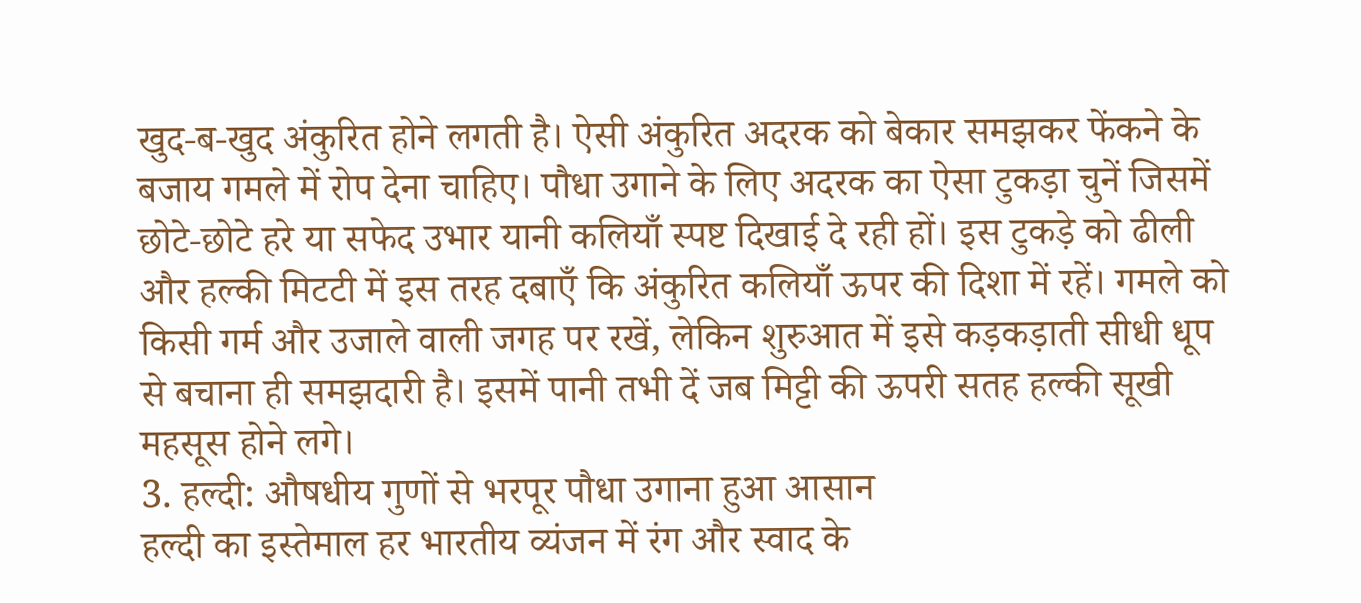खुद-ब-खुद अंकुरित होने लगती है। ऐसी अंकुरित अदरक को बेकार समझकर फेंकने के बजाय गमले में रोप देना चाहिए। पौधा उगाने के लिए अदरक का ऐसा टुकड़ा चुनें जिसमें छोटे-छोटे हरे या सफेद उभार यानी कलियाँ स्पष्ट दिखाई दे रही हों। इस टुकड़े को ढीली और हल्की मिटटी में इस तरह दबाएँ कि अंकुरित कलियाँ ऊपर की दिशा में रहें। गमले को किसी गर्म और उजाले वाली जगह पर रखें, लेकिन शुरुआत में इसे कड़कड़ाती सीधी धूप से बचाना ही समझदारी है। इसमें पानी तभी दें जब मिट्टी की ऊपरी सतह हल्की सूखी महसूस होने लगे।
3. हल्दी: औषधीय गुणों से भरपूर पौधा उगाना हुआ आसान
हल्दी का इस्तेमाल हर भारतीय व्यंजन में रंग और स्वाद के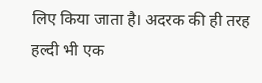लिए किया जाता है। अदरक की ही तरह हल्दी भी एक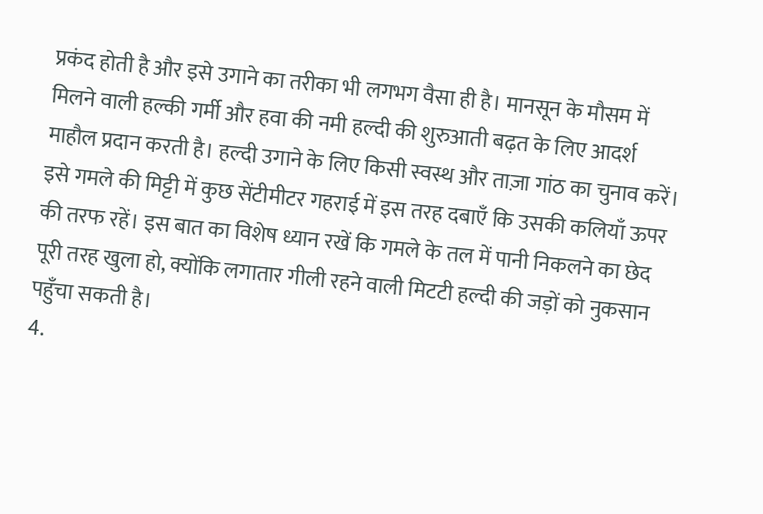प्रकंद होती है और इसे उगाने का तरीका भी लगभग वैसा ही है। मानसून के मौसम में मिलने वाली हल्की गर्मी और हवा की नमी हल्दी की शुरुआती बढ़त के लिए आदर्श माहौल प्रदान करती है। हल्दी उगाने के लिए किसी स्वस्थ और ताज़ा गांठ का चुनाव करें। इसे गमले की मिट्टी में कुछ सेंटीमीटर गहराई में इस तरह दबाएँ कि उसकी कलियाँ ऊपर की तरफ रहें। इस बात का विशेष ध्यान रखें कि गमले के तल में पानी निकलने का छेद पूरी तरह खुला हो, क्योंकि लगातार गीली रहने वाली मिटटी हल्दी की जड़ों को नुकसान पहुँचा सकती है।
4.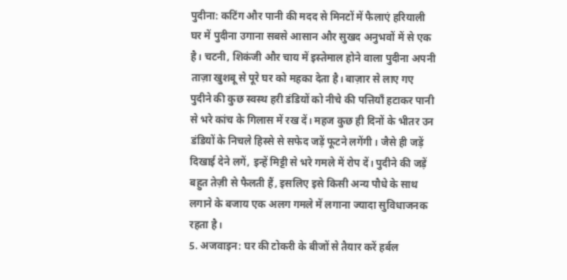पुदीना: कटिंग और पानी की मदद से मिनटों में फैलाएं हरियाली
घर में पुदीना उगाना सबसे आसान और सुखद अनुभवों में से एक है। चटनी, शिकंजी और चाय में इस्तेमाल होने वाला पुदीना अपनी ताज़ा खुशबू से पूरे घर को महका देता है। बाज़ार से लाए गए पुदीने की कुछ स्वस्थ हरी डंडियों को नीचे की पत्तियाँ हटाकर पानी से भरे कांच के गिलास में रख दें। महज कुछ ही दिनों के भीतर उन डंडियों के निचले हिस्से से सफेद जड़ें फूटने लगेंगी। जैसे ही जड़ें दिखाई देने लगें, इन्हें मिट्टी से भरे गमले में रोप दें। पुदीने की जड़ें बहुत तेज़ी से फैलती हैं, इसलिए इसे किसी अन्य पौधे के साथ लगाने के बजाय एक अलग गमले में लगाना ज्यादा सुविधाजनक रहता है।
5. अजवाइन: घर की टोकरी के बीजों से तैयार करें हर्बल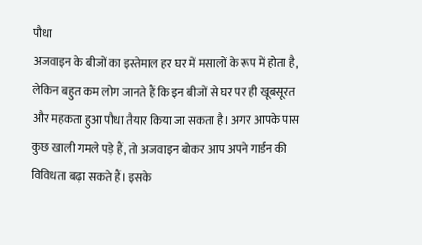पौधा
अजवाइन के बीजों का इस्तेमाल हर घर में मसालों के रूप में होता है, लेकिन बहुत कम लोग जानते हैं कि इन बीजों से घर पर ही खूबसूरत और महकता हुआ पौधा तैयार किया जा सकता है। अगर आपके पास कुछ खाली गमले पड़े हैं, तो अजवाइन बोकर आप अपने गार्डन की विविधता बढ़ा सकते हैं। इसके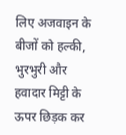लिए अजवाइन के बीजों को हल्की, भुरभुरी और हवादार मिट्टी के ऊपर छिड़क कर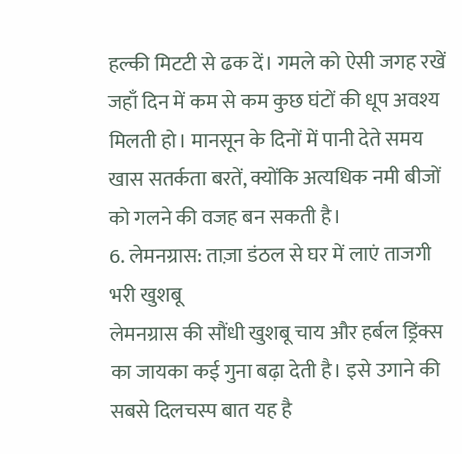हल्की मिटटी से ढक दें। गमले को ऐसी जगह रखें जहाँ दिन में कम से कम कुछ घंटों की धूप अवश्य मिलती हो। मानसून के दिनों में पानी देते समय खास सतर्कता बरतें, क्योंकि अत्यधिक नमी बीजों को गलने की वजह बन सकती है।
6. लेमनग्रास: ताज़ा डंठल से घर में लाएं ताजगी भरी खुशबू
लेमनग्रास की सौंधी खुशबू चाय और हर्बल ड्रिंक्स का जायका कई गुना बढ़ा देती है। इसे उगाने की सबसे दिलचस्प बात यह है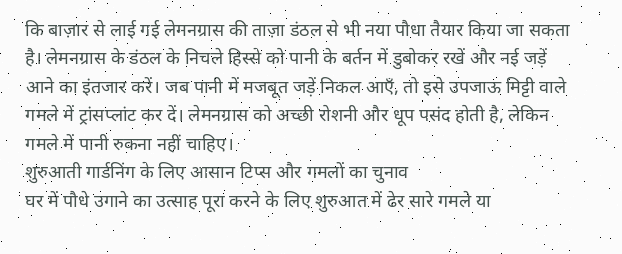कि बाज़ार से लाई गई लेमनग्रास की ताज़ा डंठल से भी नया पौधा तैयार किया जा सकता है। लेमनग्रास के डंठल के निचले हिस्से को पानी के बर्तन में डुबोकर रखें और नई जड़ें आने का इंतजार करें। जब पानी में मजबूत जड़ें निकल आएँ, तो इसे उपजाऊ मिट्टी वाले गमले में ट्रांसप्लांट कर दें। लेमनग्रास को अच्छी रोशनी और धूप पसंद होती है, लेकिन गमले में पानी रुकना नहीं चाहिए।
शुरुआती गार्डनिंग के लिए आसान टिप्स और गमलों का चुनाव
घर में पौधे उगाने का उत्साह पूरा करने के लिए शुरुआत में ढेर सारे गमले या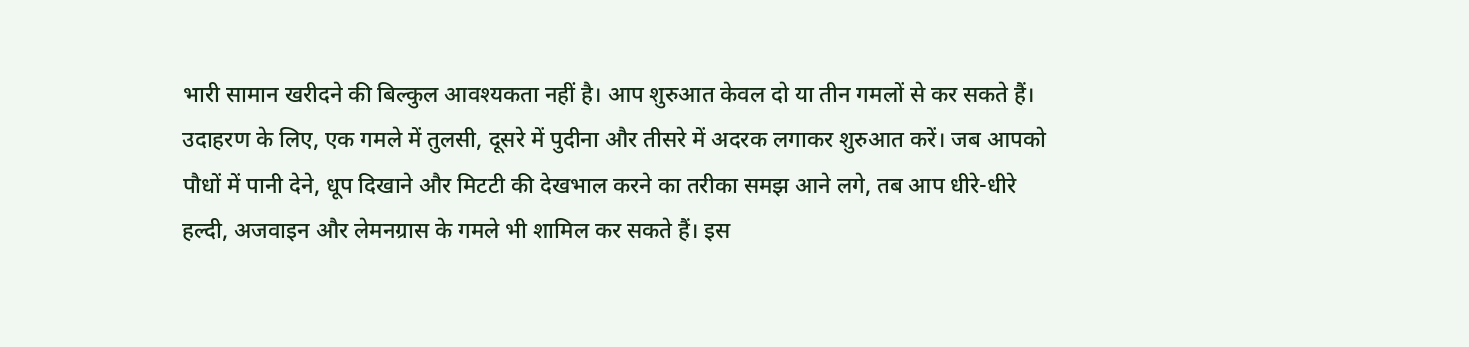भारी सामान खरीदने की बिल्कुल आवश्यकता नहीं है। आप शुरुआत केवल दो या तीन गमलों से कर सकते हैं। उदाहरण के लिए, एक गमले में तुलसी, दूसरे में पुदीना और तीसरे में अदरक लगाकर शुरुआत करें। जब आपको पौधों में पानी देने, धूप दिखाने और मिटटी की देखभाल करने का तरीका समझ आने लगे, तब आप धीरे-धीरे हल्दी, अजवाइन और लेमनग्रास के गमले भी शामिल कर सकते हैं। इस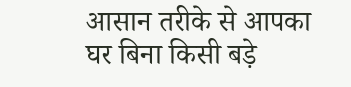आसान तरीके से आपका घर बिना किसी बड़े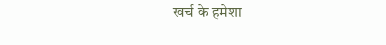खर्च के हमेशा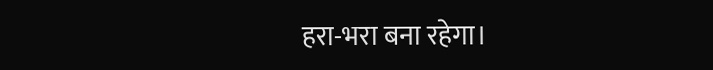हरा-भरा बना रहेगा।